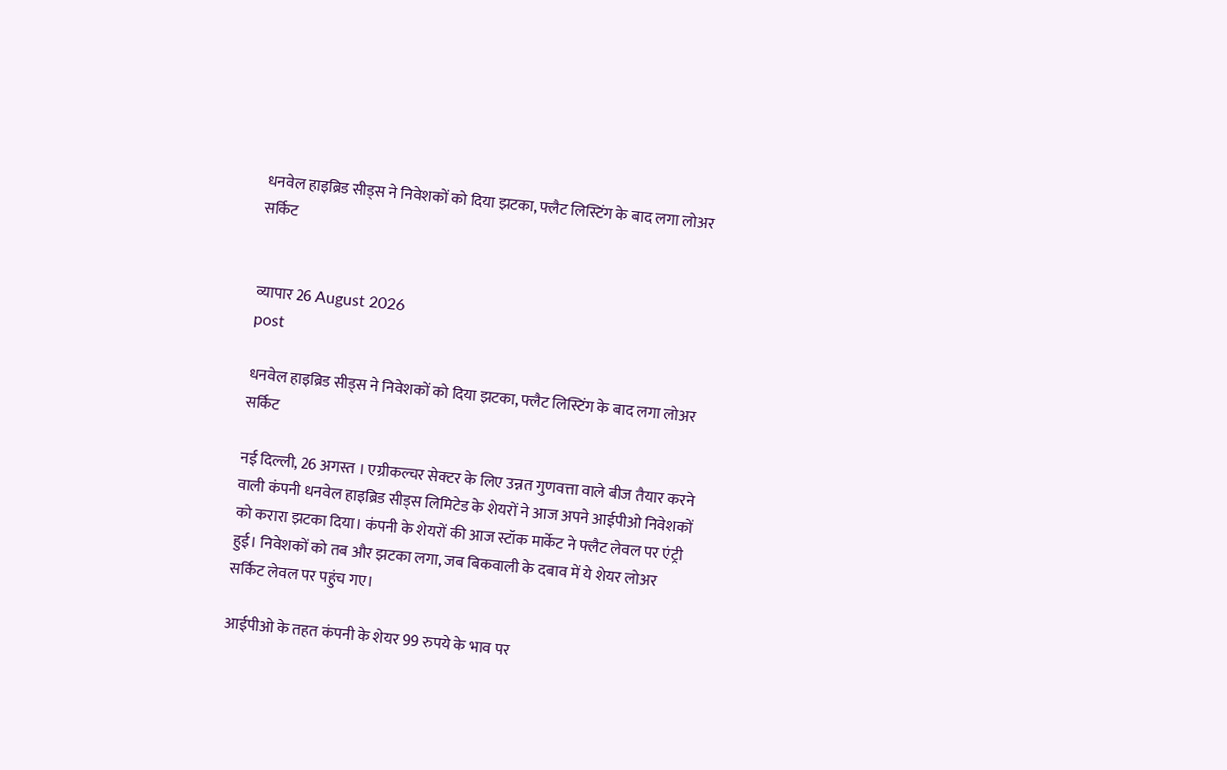धनवेल हाइब्रिड सीड्स ने निवेशकों को दिया झटका, फ्लैट लिस्टिंग के बाद लगा लोअर सर्किट


व्यापार 26 August 2026
post

धनवेल हाइब्रिड सीड्स ने निवेशकों को दिया झटका, फ्लैट लिस्टिंग के बाद लगा लोअर सर्किट

नई दिल्ली, 26 अगस्त । एग्रीकल्चर सेक्टर के लिए उन्नत गुणवत्ता वाले बीज तैयार करने वाली कंपनी धनवेल हाइब्रिड सीड्स लिमिटेड के शेयरों ने आज अपने आईपीओ निवेशकों को करारा झटका दिया। कंपनी के शेयरों की आज स्टॉक मार्केट ने फ्लैट लेवल पर एंट्री हुई। निवेशकों को तब और झटका लगा, जब बिकवाली के दबाव में ये शेयर लोअर सर्किट लेवल पर पहुंच गए।

आईपीओ के तहत कंपनी के शेयर 99 रुपये के भाव पर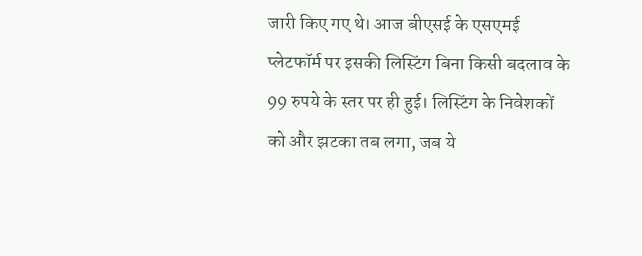जारी किए गए थे। आज बीएसई के एसएमई प्लेटफॉर्म पर इसकी लिस्टिंग बिना किसी बदलाव के 99 रुपये के स्तर पर ही हुई। लिस्टिंग के निवेशकों को और झटका तब लगा, जब ये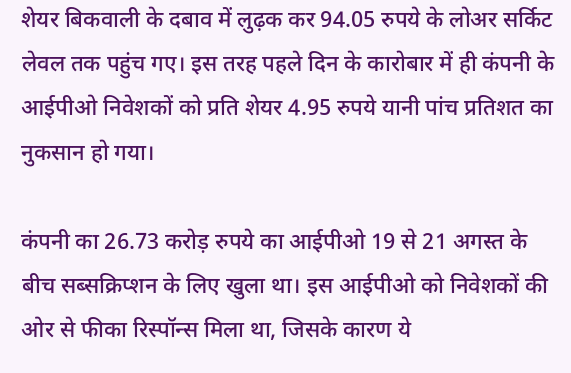शेयर बिकवाली के दबाव में लुढ़क कर 94.05 रुपये के लोअर सर्किट लेवल तक पहुंच गए। इस तरह पहले दिन के कारोबार में ही कंपनी के आईपीओ निवेशकों को प्रति शेयर 4.95 रुपये यानी पांच प्रतिशत का नुकसान हो गया।

कंपनी का 26.73 करोड़ रुपये का आईपीओ 19 से 21 अगस्त के बीच सब्सक्रिप्शन के लिए खुला था। इस आईपीओ को निवेशकों की ओर से फीका रिस्पॉन्स मिला था, जिसके कारण ये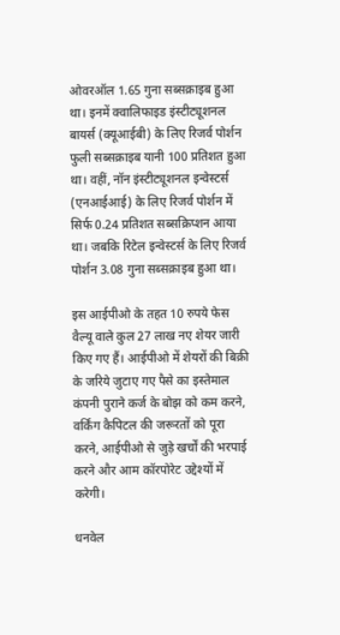ओवरऑल 1.65 गुना सब्सक्राइब हुआ था। इनमें क्वालिफाइड इंस्टीट्यूशनल बायर्स (क्यूआईबी) के लिए रिजर्व पोर्शन फुली सब्सक्राइब यानी 100 प्रतिशत हुआ था। वहीं, नॉन इंस्टीट्यूशनल इन्वेस्टर्स (एनआईआई) के लिए रिजर्व पोर्शन में सिर्फ 0.24 प्रतिशत सब्सक्रिप्शन आया था। जबकि रिटेल इन्वेस्टर्स के लिए रिजर्व पोर्शन 3.08 गुना सब्सक्राइब हुआ था।

इस आईपीओ के तहत 10 रुपये फेस वैल्यू वाले कुल 27 लाख नए शेयर जारी किए गए हैं। आईपीओ में शेयरों की बिक्री के जरिये जुटाए गए पैसे का इस्तेमाल कंपनी पुराने कर्ज के बोझ को कम करने, वर्किंग कैपिटल की जरूरतों को पूरा करने, आईपीओ से जुड़े खर्चों की भरपाई करने और आम कॉरपोरेट उद्देश्यों में करेगी।

धनवेल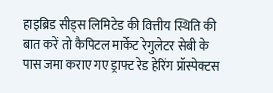हाइब्रिड सीड्स लिमिटेड की वित्तीय स्थिति की बात करें तो कैपिटल मार्केट रेगुलेटर सेबी के पास जमा कराए गए ड्राफ्ट रेड हेरिंग प्रॉस्पेक्टस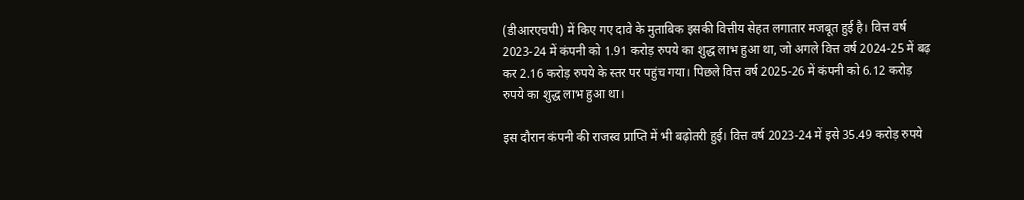(डीआरएचपी) में किए गए दावे के मुताबिक इसकी वित्तीय सेहत लगातार मजबूत हुई है। वित्त वर्ष 2023-24 में कंपनी को 1.91 करोड़ रुपये का शुद्ध लाभ हुआ था, जो अगले वित्त वर्ष 2024-25 में बढ़ कर 2.16 करोड़ रुपये के स्तर पर पहुंच गया। पिछले वित्त वर्ष 2025-26 में कंपनी को 6.12 करोड़ रुपये का शुद्ध लाभ हुआ था।

इस दौरान कंपनी की राजस्व प्राप्ति में भी बढ़ोतरी हुई। वित्त वर्ष 2023-24 में इसे 35.49 करोड़ रुपये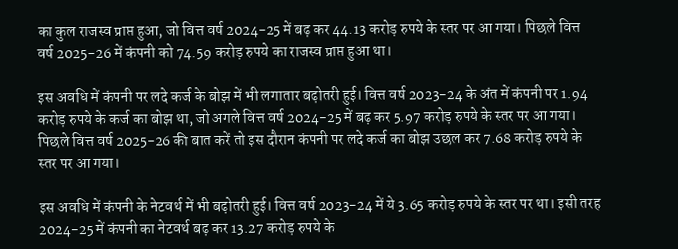का कुल राजस्व प्राप्त हुआ, जो वित्त वर्ष 2024-25 में बढ़ कर 44.13 करोड़ रुपये के स्तर पर आ गया। पिछले वित्त वर्ष 2025-26 में कंपनी को 74.59 करोड़ रुपये का राजस्व प्राप्त हुआ था।

इस अवधि में कंपनी पर लदे कर्ज के बोझ में भी लगातार बढ़ोतरी हुई। वित्त वर्ष 2023-24 के अंत में कंपनी पर 1.94 करोड़ रुपये के कर्ज का बोझ था, जो अगले वित्त वर्ष 2024-25 में बढ़ कर 5.97 करोड़ रुपये के स्तर पर आ गया। पिछले वित्त वर्ष 2025-26 की बात करें तो इस दौरान कंपनी पर लदे कर्ज का बोझ उछल कर 7.68 करोड़ रुपये के स्तर पर आ गया।

इस अवधि में कंपनी के नेटवर्थ में भी बढ़ोतरी हुई। वित्त वर्ष 2023-24 में ये 3.65 करोड़ रुपये के स्तर पर था। इसी तरह 2024-25 में कंपनी का नेटवर्थ बढ़ कर 13.27 करोड़ रुपये के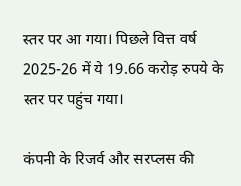स्तर पर आ गया। पिछले वित्त वर्ष 2025-26 में ये 19.66 करोड़ रुपये के स्तर पर पहुंच गया।

कंपनी के रिजर्व और सरप्लस की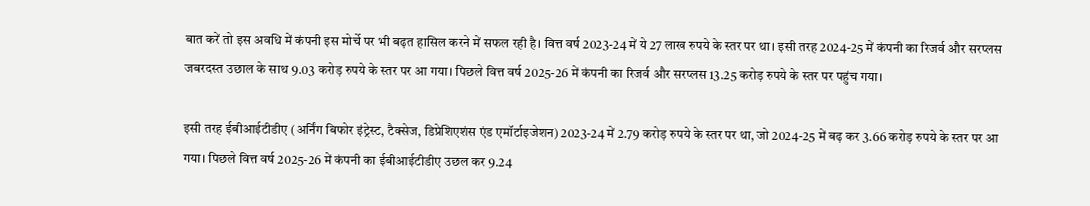बात करें तो इस अवधि में कंपनी इस मोर्चे पर भी बढ़त हासिल करने में सफल रही है। वित्त वर्ष 2023-24 में ये 27 लाख रुपये के स्तर पर था। इसी तरह 2024-25 में कंपनी का रिजर्व और सरप्लस जबरदस्त उछाल के साथ 9.03 करोड़ रुपये के स्तर पर आ गया। पिछले वित्त वर्ष 2025-26 में कंपनी का रिजर्व और सरप्लस 13.25 करोड़ रुपये के स्तर पर पहुंच गया।

इसी तरह ईबीआईटीडीए (अर्निंग बिफोर इंट्रेस्ट, टैक्सेज, डिप्रेशिएशंस एंड एमॉर्टाइजेशन) 2023-24 में 2.79 करोड़ रुपये के स्तर पर था, जो 2024-25 में बढ़ कर 3.66 करोड़ रुपये के स्तर पर आ गया। पिछले वित्त वर्ष 2025-26 में कंपनी का ईबीआईटीडीए उछल कर 9.24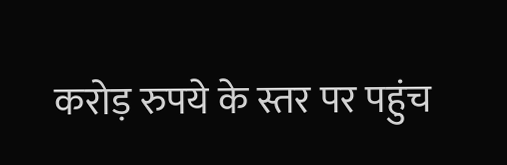करोड़ रुपये के स्तर पर पहुंच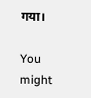गया।

You might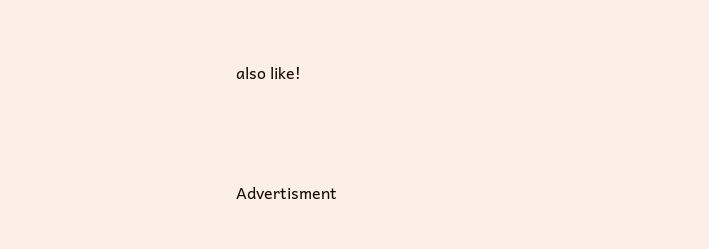also like!




Advertisment